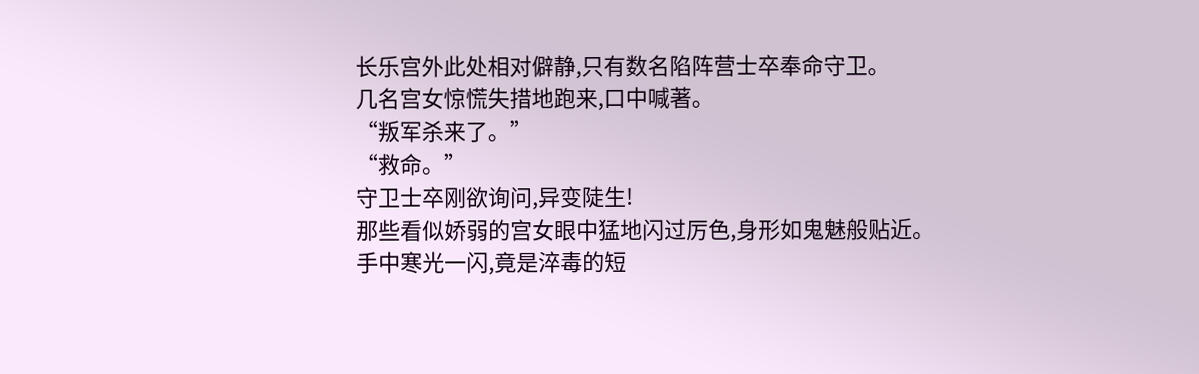长乐宫外此处相对僻静,只有数名陷阵营士卒奉命守卫。
几名宫女惊慌失措地跑来,口中喊著。
“叛军杀来了。”
“救命。”
守卫士卒刚欲询问,异变陡生!
那些看似娇弱的宫女眼中猛地闪过厉色,身形如鬼魅般贴近。
手中寒光一闪,竟是淬毒的短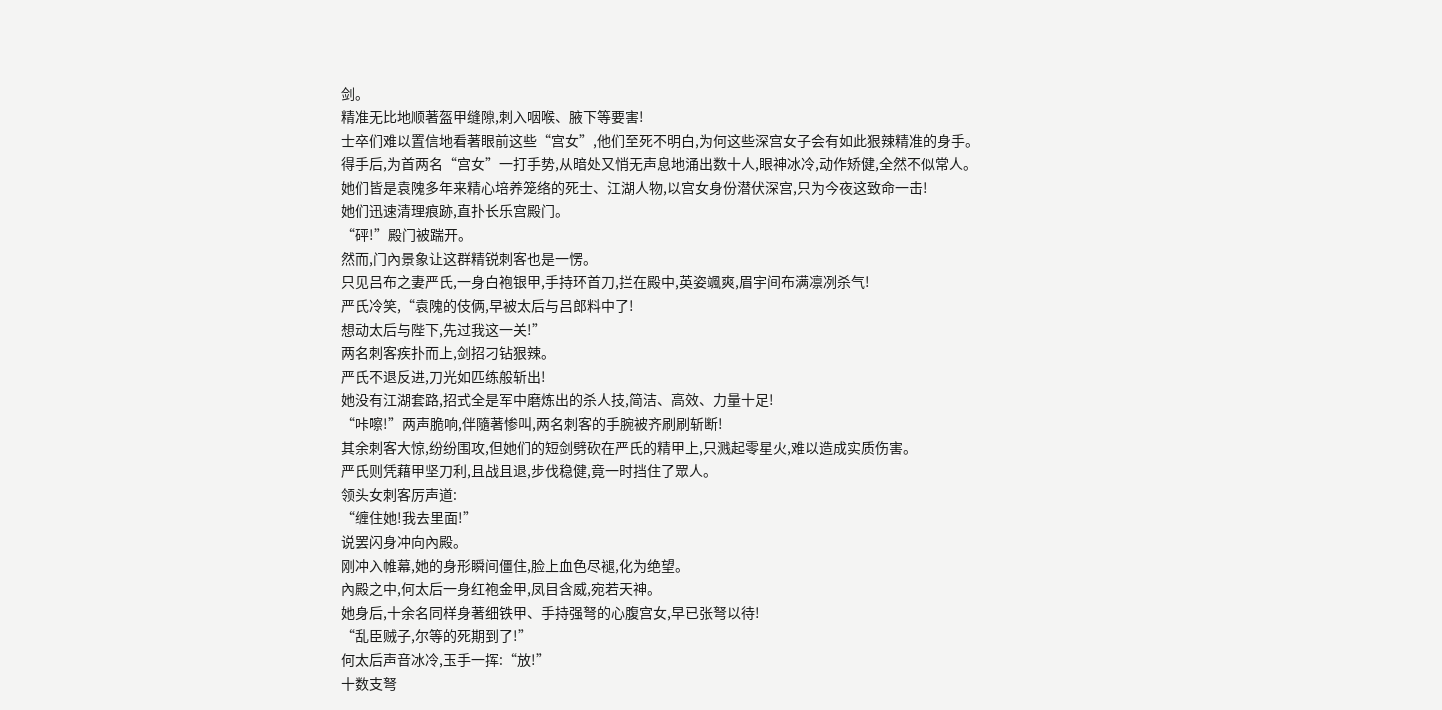剑。
精准无比地顺著盔甲缝隙,刺入咽喉、腋下等要害!
士卒们难以置信地看著眼前这些“宫女”,他们至死不明白,为何这些深宫女子会有如此狠辣精准的身手。
得手后,为首两名“宫女”一打手势,从暗处又悄无声息地涌出数十人,眼神冰冷,动作矫健,全然不似常人。
她们皆是袁隗多年来精心培养笼络的死士、江湖人物,以宫女身份潜伏深宫,只为今夜这致命一击!
她们迅速清理痕跡,直扑长乐宫殿门。
“砰!”殿门被踹开。
然而,门內景象让这群精锐刺客也是一愣。
只见吕布之妻严氏,一身白袍银甲,手持环首刀,拦在殿中,英姿颯爽,眉宇间布满凛冽杀气!
严氏冷笑,“袁隗的伎俩,早被太后与吕郎料中了!
想动太后与陛下,先过我这一关!”
两名刺客疾扑而上,剑招刁钻狠辣。
严氏不退反进,刀光如匹练般斩出!
她没有江湖套路,招式全是军中磨炼出的杀人技,简洁、高效、力量十足!
“咔嚓!”两声脆响,伴隨著惨叫,两名刺客的手腕被齐刷刷斩断!
其余刺客大惊,纷纷围攻,但她们的短剑劈砍在严氏的精甲上,只溅起零星火,难以造成实质伤害。
严氏则凭藉甲坚刀利,且战且退,步伐稳健,竟一时挡住了眾人。
领头女刺客厉声道:
“缠住她!我去里面!”
说罢闪身冲向內殿。
刚冲入帷幕,她的身形瞬间僵住,脸上血色尽褪,化为绝望。
內殿之中,何太后一身红袍金甲,凤目含威,宛若天神。
她身后,十余名同样身著细铁甲、手持强弩的心腹宫女,早已张弩以待!
“乱臣贼子,尔等的死期到了!”
何太后声音冰冷,玉手一挥:“放!”
十数支弩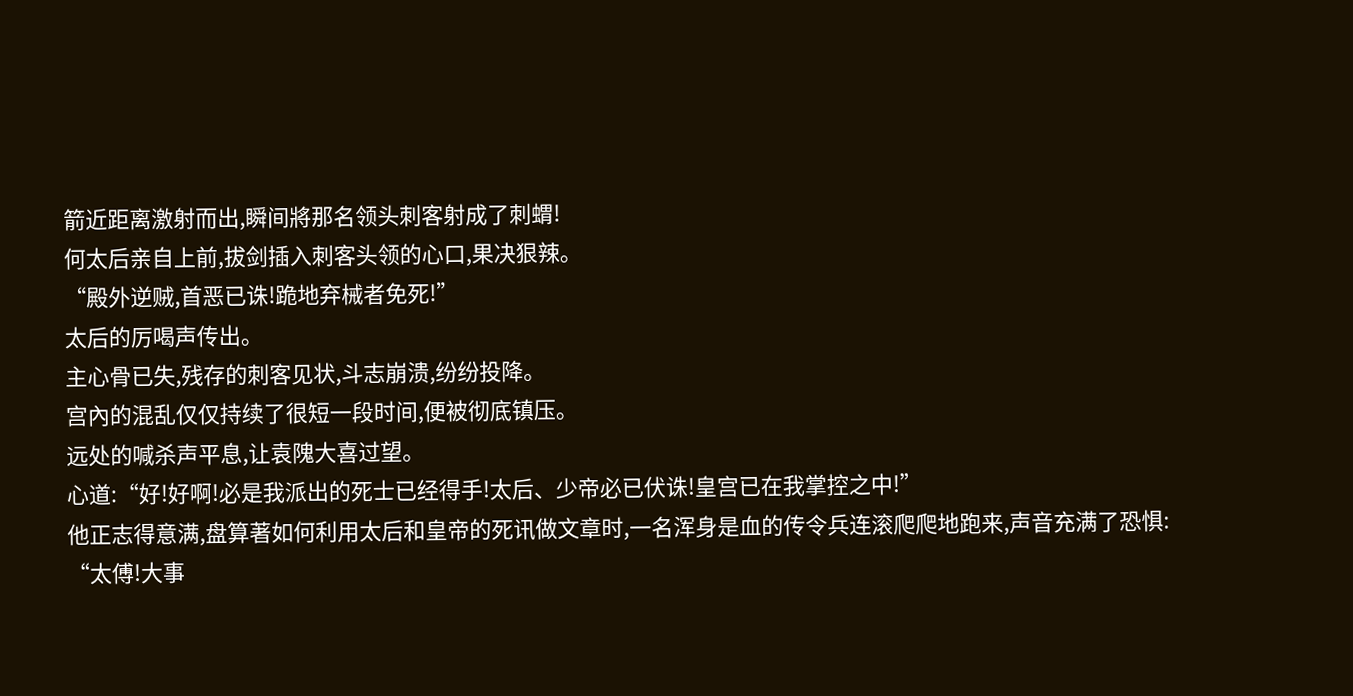箭近距离激射而出,瞬间將那名领头刺客射成了刺蝟!
何太后亲自上前,拔剑插入刺客头领的心口,果决狠辣。
“殿外逆贼,首恶已诛!跪地弃械者免死!”
太后的厉喝声传出。
主心骨已失,残存的刺客见状,斗志崩溃,纷纷投降。
宫內的混乱仅仅持续了很短一段时间,便被彻底镇压。
远处的喊杀声平息,让袁隗大喜过望。
心道:“好!好啊!必是我派出的死士已经得手!太后、少帝必已伏诛!皇宫已在我掌控之中!”
他正志得意满,盘算著如何利用太后和皇帝的死讯做文章时,一名浑身是血的传令兵连滚爬爬地跑来,声音充满了恐惧:
“太傅!大事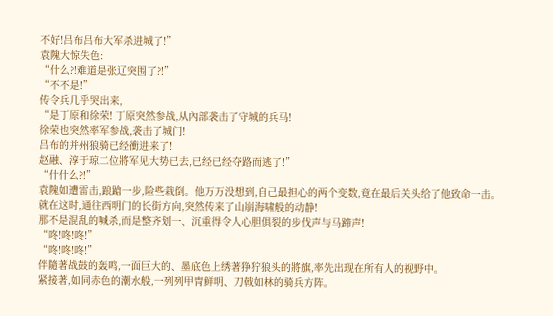不好!吕布吕布大军杀进城了!”
袁隗大惊失色:
“什么?!难道是张辽突围了?!”
“不不是!”
传令兵几乎哭出来,
“是丁原和徐荣! 丁原突然参战,从內部袭击了守城的兵马!
徐荣也突然率军参战,袭击了城门!
吕布的并州狼骑已经衝进来了!
赵融、淳于琼二位將军见大势已去,已经已经夺路而逃了!”
“什什么?!”
袁隗如遭雷击,踉蹌一步,险些栽倒。他万万没想到,自己最担心的两个变数,竟在最后关头给了他致命一击。
就在这时,通往西明门的长街方向,突然传来了山崩海啸般的动静!
那不是混乱的喊杀,而是整齐划一、沉重得令人心胆俱裂的步伐声与马蹄声!
“咚!咚!咚!”
“咚!咚!咚!”
伴隨著战鼓的轰鸣,一面巨大的、墨底色上绣著狰狞狼头的將旗,率先出现在所有人的视野中。
紧接著,如同赤色的潮水般,一列列甲冑鲜明、刀戟如林的骑兵方阵。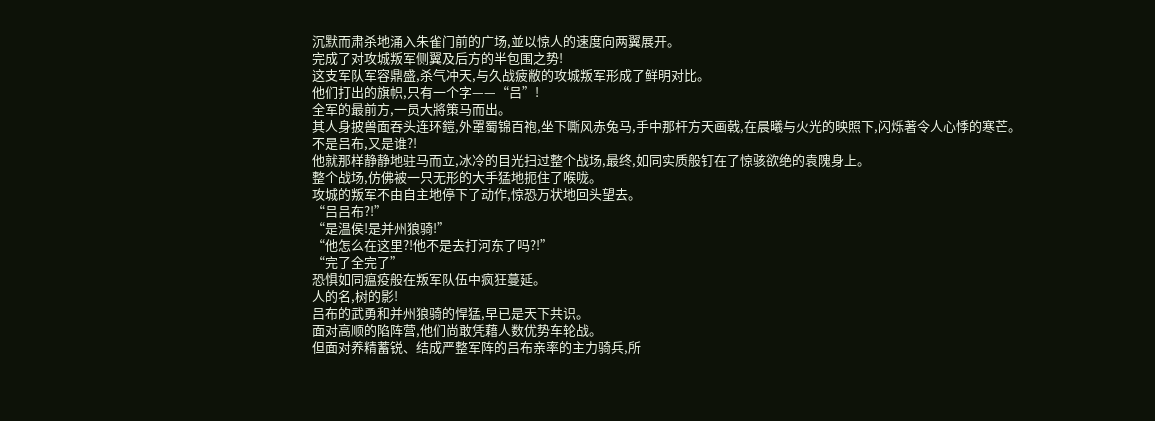沉默而肃杀地涌入朱雀门前的广场,並以惊人的速度向两翼展开。
完成了对攻城叛军侧翼及后方的半包围之势!
这支军队军容鼎盛,杀气冲天,与久战疲敝的攻城叛军形成了鲜明对比。
他们打出的旗帜,只有一个字——“吕”!
全军的最前方,一员大將策马而出。
其人身披兽面吞头连环鎧,外罩蜀锦百袍,坐下嘶风赤兔马,手中那杆方天画戟,在晨曦与火光的映照下,闪烁著令人心悸的寒芒。
不是吕布,又是谁?!
他就那样静静地驻马而立,冰冷的目光扫过整个战场,最终,如同实质般钉在了惊骇欲绝的袁隗身上。
整个战场,仿佛被一只无形的大手猛地扼住了喉咙。
攻城的叛军不由自主地停下了动作,惊恐万状地回头望去。
“吕吕布?!”
“是温侯!是并州狼骑!”
“他怎么在这里?!他不是去打河东了吗?!”
“完了全完了”
恐惧如同瘟疫般在叛军队伍中疯狂蔓延。
人的名,树的影!
吕布的武勇和并州狼骑的悍猛,早已是天下共识。
面对高顺的陷阵营,他们尚敢凭藉人数优势车轮战。
但面对养精蓄锐、结成严整军阵的吕布亲率的主力骑兵,所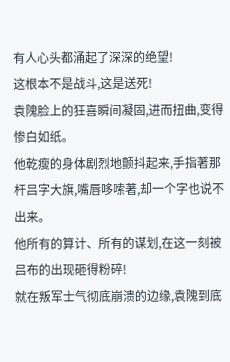有人心头都涌起了深深的绝望!
这根本不是战斗,这是送死!
袁隗脸上的狂喜瞬间凝固,进而扭曲,变得惨白如纸。
他乾瘦的身体剧烈地颤抖起来,手指著那杆吕字大旗,嘴唇哆嗦著,却一个字也说不出来。
他所有的算计、所有的谋划,在这一刻被吕布的出现砸得粉碎!
就在叛军士气彻底崩溃的边缘,袁隗到底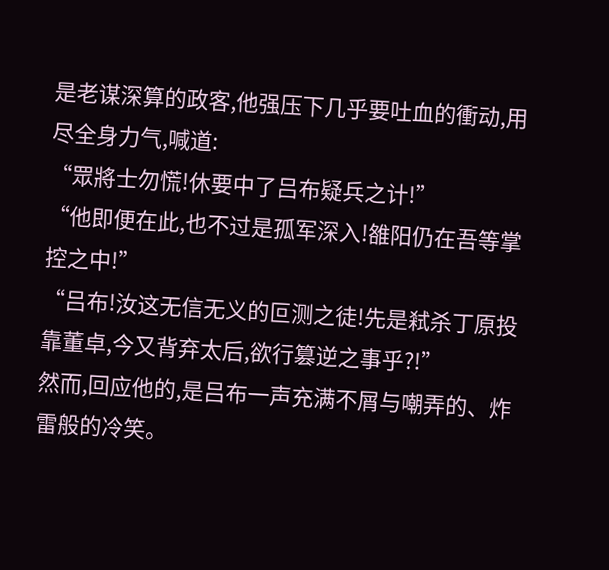是老谋深算的政客,他强压下几乎要吐血的衝动,用尽全身力气,喊道:
“眾將士勿慌!休要中了吕布疑兵之计!”
“他即便在此,也不过是孤军深入!雒阳仍在吾等掌控之中!”
“吕布!汝这无信无义的叵测之徒!先是弒杀丁原投靠董卓,今又背弃太后,欲行篡逆之事乎?!”
然而,回应他的,是吕布一声充满不屑与嘲弄的、炸雷般的冷笑。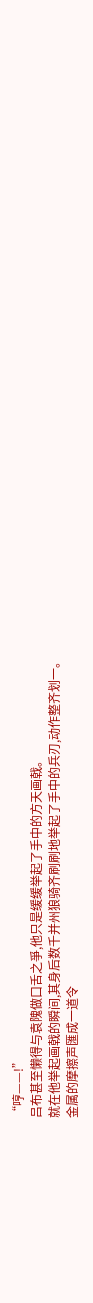“哼——!”
吕布甚至懒得与袁隗做口舌之爭,他只是缓缓举起了手中的方天画戟。
就在他举起画戟的瞬间,其身后数千并州狼骑齐刷刷地举起了手中的兵刃,动作整齐划一。
金属的摩擦声匯成一道令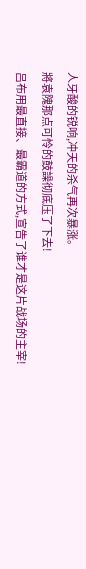人牙酸的锐响,冲天的杀气再次暴涨。
將袁隗那点可怜的鼓譟彻底压了下去!
吕布用最直接、最霸道的方式,宣告了谁才是这片战场的主宰!